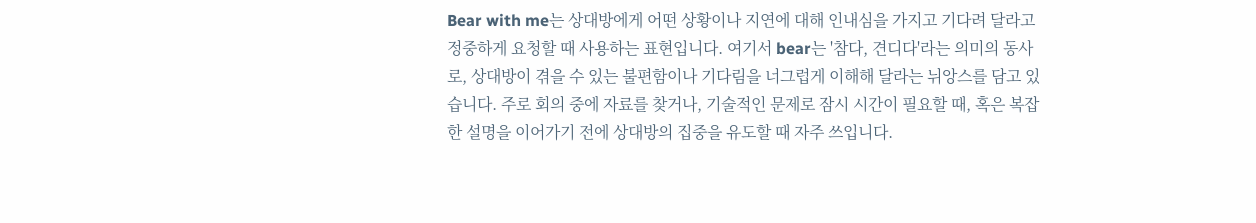Bear with me는 상대방에게 어떤 상황이나 지연에 대해 인내심을 가지고 기다려 달라고 정중하게 요청할 때 사용하는 표현입니다. 여기서 bear는 '참다, 견디다'라는 의미의 동사로, 상대방이 겪을 수 있는 불편함이나 기다림을 너그럽게 이해해 달라는 뉘앙스를 담고 있습니다. 주로 회의 중에 자료를 찾거나, 기술적인 문제로 잠시 시간이 필요할 때, 혹은 복잡한 설명을 이어가기 전에 상대방의 집중을 유도할 때 자주 쓰입니다.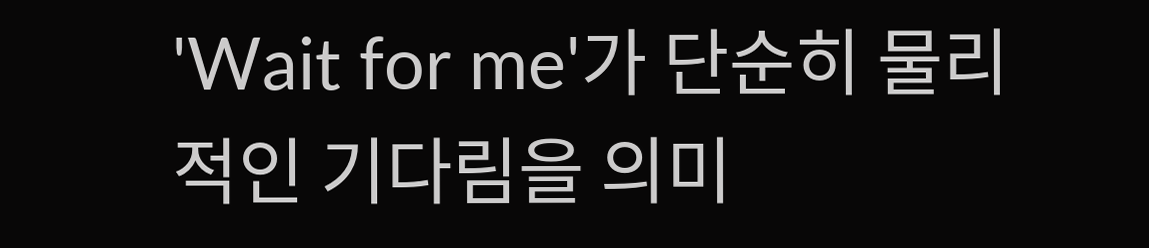'Wait for me'가 단순히 물리적인 기다림을 의미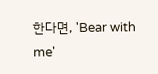한다면, 'Bear with me'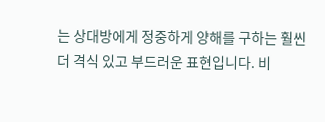는 상대방에게 정중하게 양해를 구하는 훨씬 더 격식 있고 부드러운 표현입니다. 비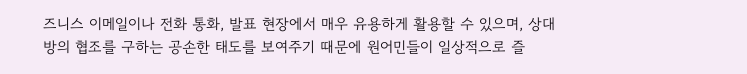즈니스 이메일이나 전화 통화, 발표 현장에서 매우 유용하게 활용할 수 있으며, 상대방의 협조를 구하는 공손한 태도를 보여주기 때문에 원어민들이 일상적으로 즐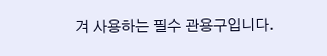겨 사용하는 필수 관용구입니다.